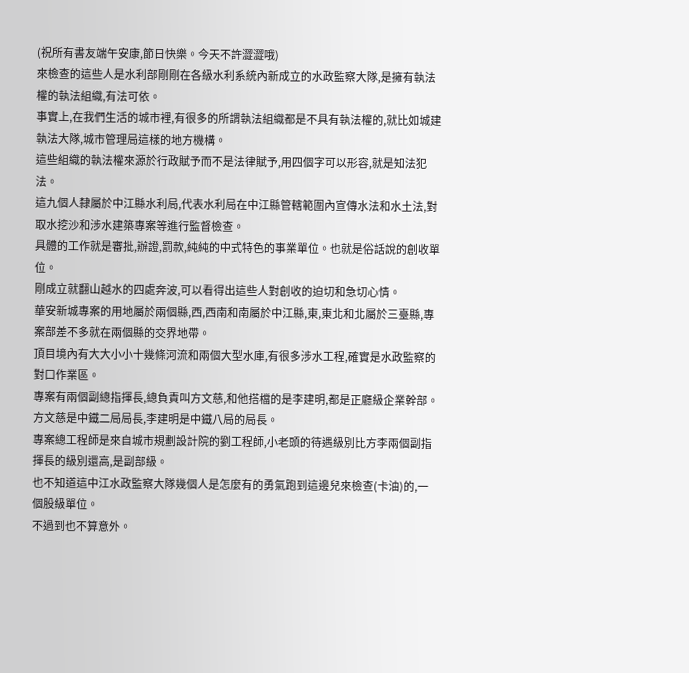(祝所有書友端午安康,節日快樂。今天不許澀澀哦)
來檢查的這些人是水利部剛剛在各級水利系統內新成立的水政監察大隊,是擁有執法權的執法組織,有法可依。
事實上,在我們生活的城市裡,有很多的所謂執法組織都是不具有執法權的,就比如城建執法大隊,城市管理局這樣的地方機構。
這些組織的執法權來源於行政賦予而不是法律賦予,用四個字可以形容,就是知法犯法。
這九個人隸屬於中江縣水利局,代表水利局在中江縣管轄範圍內宣傳水法和水土法,對取水挖沙和涉水建築專案等進行監督檢查。
具體的工作就是審批,辦證,罰款,純純的中式特色的事業單位。也就是俗話說的創收單位。
剛成立就翻山越水的四處奔波,可以看得出這些人對創收的迫切和急切心情。
華安新城專案的用地屬於兩個縣,西,西南和南屬於中江縣,東,東北和北屬於三臺縣,專案部差不多就在兩個縣的交界地帶。
頂目境內有大大小小十幾條河流和兩個大型水庫,有很多涉水工程,確實是水政監察的對口作業區。
專案有兩個副總指揮長,總負責叫方文慈,和他搭檔的是李建明,都是正廳級企業幹部。
方文慈是中鐵二局局長,李建明是中鐵八局的局長。
專案總工程師是來自城市規劃設計院的劉工程師,小老頭的待遇級別比方李兩個副指揮長的級別還高,是副部級。
也不知道這中江水政監察大隊幾個人是怎麼有的勇氣跑到這邊兒來檢查(卡油)的,一個股級單位。
不過到也不算意外。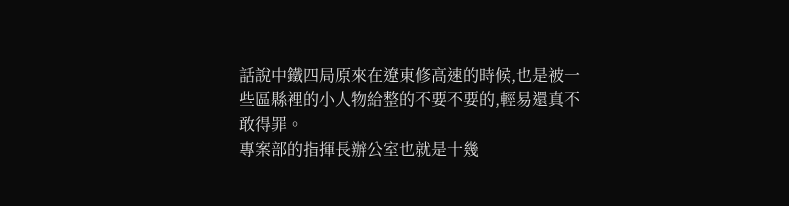話說中鐵四局原來在遼東修高速的時候,也是被一些區縣裡的小人物給整的不要不要的,輕易還真不敢得罪。
專案部的指揮長辦公室也就是十幾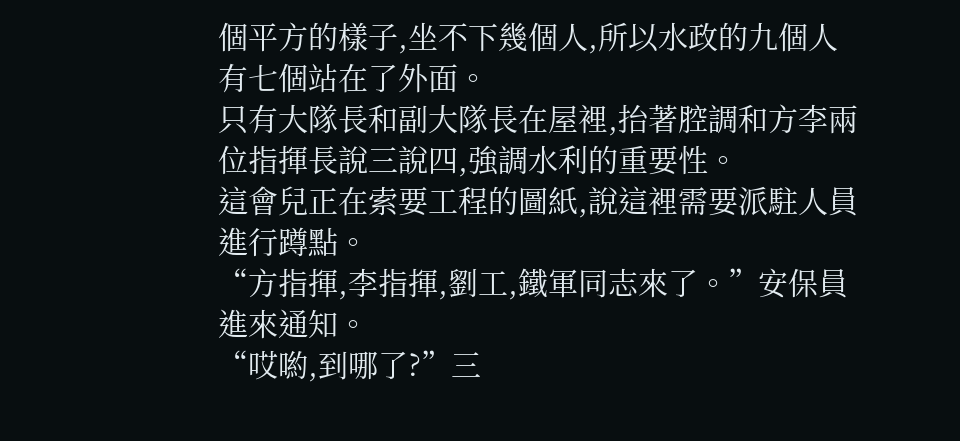個平方的樣子,坐不下幾個人,所以水政的九個人有七個站在了外面。
只有大隊長和副大隊長在屋裡,抬著腔調和方李兩位指揮長說三說四,強調水利的重要性。
這會兒正在索要工程的圖紙,說這裡需要派駐人員進行蹲點。
“方指揮,李指揮,劉工,鐵軍同志來了。”安保員進來通知。
“哎喲,到哪了?”三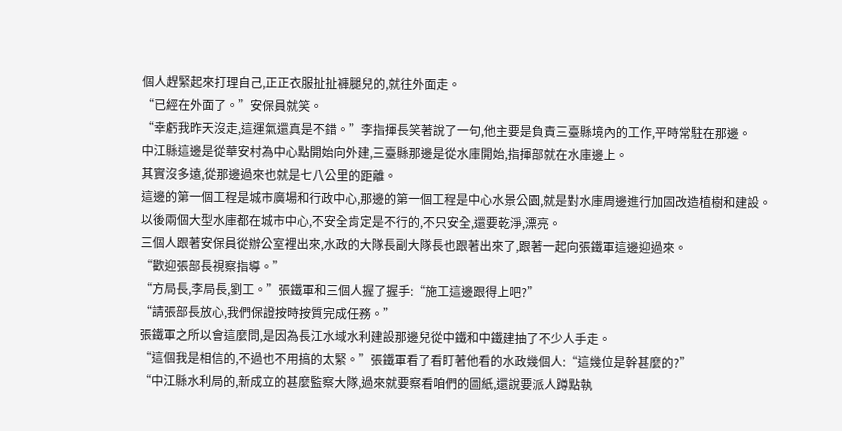個人趕緊起來打理自己,正正衣服扯扯褲腿兒的,就往外面走。
“已經在外面了。”安保員就笑。
“幸虧我昨天沒走,這運氣還真是不錯。”李指揮長笑著說了一句,他主要是負責三臺縣境內的工作,平時常駐在那邊。
中江縣這邊是從華安村為中心點開始向外建,三臺縣那邊是從水庫開始,指揮部就在水庫邊上。
其實沒多遠,從那邊過來也就是七八公里的距離。
這邊的第一個工程是城市廣場和行政中心,那邊的第一個工程是中心水景公園,就是對水庫周邊進行加固改造植樹和建設。
以後兩個大型水庫都在城市中心,不安全肯定是不行的,不只安全,還要乾淨,漂亮。
三個人跟著安保員從辦公室裡出來,水政的大隊長副大隊長也跟著出來了,跟著一起向張鐵軍這邊迎過來。
“歡迎張部長視察指導。”
“方局長,李局長,劉工。”張鐵軍和三個人握了握手:“施工這邊跟得上吧?”
“請張部長放心,我們保證按時按質完成任務。”
張鐵軍之所以會這麼問,是因為長江水域水利建設那邊兒從中鐵和中鐵建抽了不少人手走。
“這個我是相信的,不過也不用搞的太緊。”張鐵軍看了看盯著他看的水政幾個人:“這幾位是幹甚麼的?”
“中江縣水利局的,新成立的甚麼監察大隊,過來就要察看咱們的圖紙,還說要派人蹲點執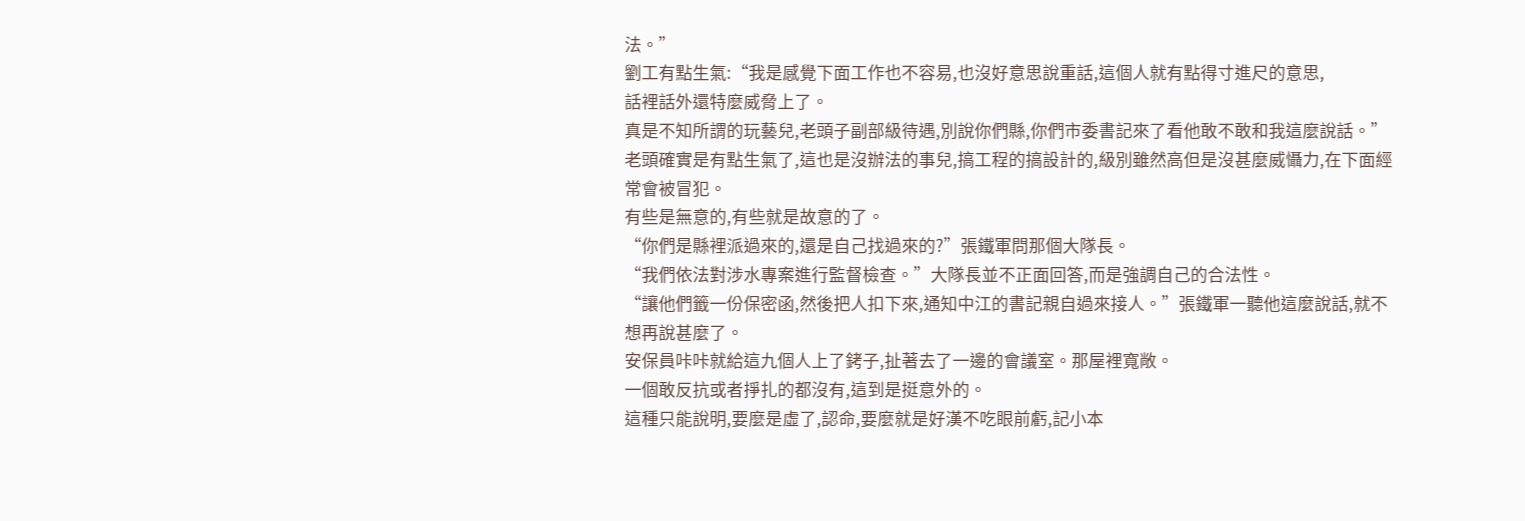法。”
劉工有點生氣:“我是感覺下面工作也不容易,也沒好意思說重話,這個人就有點得寸進尺的意思,
話裡話外還特麼威脅上了。
真是不知所謂的玩藝兒,老頭子副部級待遇,別說你們縣,你們市委書記來了看他敢不敢和我這麼說話。”
老頭確實是有點生氣了,這也是沒辦法的事兒,搞工程的搞設計的,級別雖然高但是沒甚麼威懾力,在下面經常會被冒犯。
有些是無意的,有些就是故意的了。
“你們是縣裡派過來的,還是自己找過來的?”張鐵軍問那個大隊長。
“我們依法對涉水專案進行監督檢查。”大隊長並不正面回答,而是強調自己的合法性。
“讓他們籤一份保密函,然後把人扣下來,通知中江的書記親自過來接人。”張鐵軍一聽他這麼說話,就不想再說甚麼了。
安保員咔咔就給這九個人上了銬子,扯著去了一邊的會議室。那屋裡寬敞。
一個敢反抗或者掙扎的都沒有,這到是挺意外的。
這種只能說明,要麼是虛了,認命,要麼就是好漢不吃眼前虧,記小本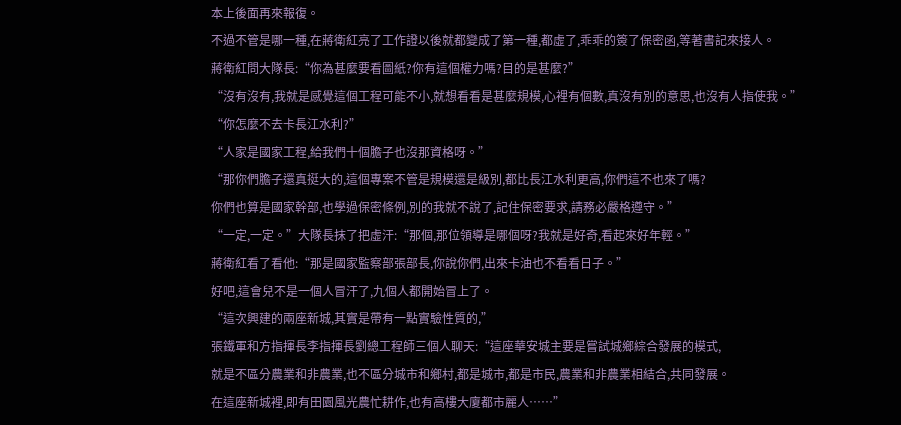本上後面再來報復。
不過不管是哪一種,在蔣衛紅亮了工作證以後就都變成了第一種,都虛了,乖乖的簽了保密函,等著書記來接人。
蔣衛紅問大隊長:“你為甚麼要看圖紙?你有這個權力嗎?目的是甚麼?”
“沒有沒有,我就是感覺這個工程可能不小,就想看看是甚麼規模,心裡有個數,真沒有別的意思,也沒有人指使我。”
“你怎麼不去卡長江水利?”
“人家是國家工程,給我們十個膽子也沒那資格呀。”
“那你們膽子還真挺大的,這個專案不管是規模還是級別,都比長江水利更高,你們這不也來了嗎?
你們也算是國家幹部,也學過保密條例,別的我就不說了,記住保密要求,請務必嚴格遵守。”
“一定,一定。”大隊長抹了把虛汗:“那個,那位領導是哪個呀?我就是好奇,看起來好年輕。”
蔣衛紅看了看他:“那是國家監察部張部長,你說你們,出來卡油也不看看日子。”
好吧,這會兒不是一個人冒汗了,九個人都開始冒上了。
“這次興建的兩座新城,其實是帶有一點實驗性質的,”
張鐵軍和方指揮長李指揮長劉總工程師三個人聊天:“這座華安城主要是嘗試城鄉綜合發展的模式,
就是不區分農業和非農業,也不區分城市和鄉村,都是城市,都是市民,農業和非農業相結合,共同發展。
在這座新城裡,即有田園風光農忙耕作,也有高樓大廈都市麗人……”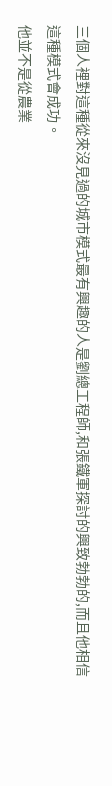三個人裡對這種從來沒見過的城市模式最有興趣的人是劉總工程師,和張鐵軍探討的興致勃勃的,而且他相信這種模式會成功。
他並不是從農業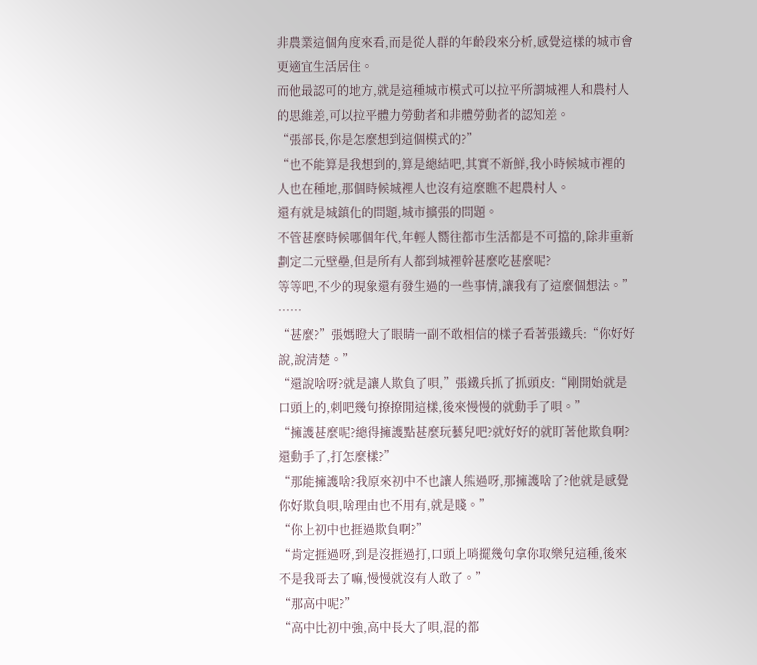非農業這個角度來看,而是從人群的年齡段來分析,感覺這樣的城市會更適宜生活居住。
而他最認可的地方,就是這種城市模式可以拉平所謂城裡人和農村人的思維差,可以拉平體力勞動者和非體勞動者的認知差。
“張部長,你是怎麼想到這個模式的?”
“也不能算是我想到的,算是總結吧,其實不新鮮,我小時候城市裡的人也在種地,那個時候城裡人也沒有這麼瞧不起農村人。
還有就是城鎮化的問題,城市擴張的問題。
不管甚麼時候哪個年代,年輕人嚮往都市生活都是不可擋的,除非重新劃定二元壁壘,但是所有人都到城裡幹甚麼吃甚麼呢?
等等吧,不少的現象還有發生過的一些事情,讓我有了這麼個想法。”
……
“甚麼?”張媽瞪大了眼睛一副不敢相信的樣子看著張鐵兵:“你好好說,說清楚。”
“還說啥呀?就是讓人欺負了唄,”張鐵兵抓了抓頭皮:“剛開始就是口頭上的,刺吧幾句撩撩閒這樣,後來慢慢的就動手了唄。”
“擁護甚麼呢?總得擁護點甚麼玩藝兒吧?就好好的就盯著他欺負啊?還動手了,打怎麼樣?”
“那能擁護啥?我原來初中不也讓人熊過呀,那擁護啥了?他就是感覺你好欺負唄,啥理由也不用有,就是賤。”
“你上初中也捱過欺負啊?”
“肯定捱過呀,到是沒捱過打,口頭上哨擺幾句拿你取樂兒這種,後來不是我哥去了嘛,慢慢就沒有人敢了。”
“那高中呢?”
“高中比初中強,高中長大了唄,混的都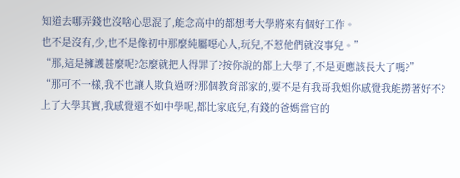知道去哪弄錢也沒啥心思混了,能念高中的都想考大學將來有個好工作。
也不是沒有,少,也不是像初中那麼純屬噁心人,玩兒,不惹他們就沒事兒。”
“那,這是擁護甚麼呢?怎麼就把人得罪了?按你說的都上大學了,不是更應該長大了嗎?”
“那可不一樣,我不也讓人欺負過呀?那個教育部家的,要不是有我哥我姐你感覺我能撈著好不?
上了大學其實,我感覺還不如中學呢,都比家底兒,有錢的爸媽當官的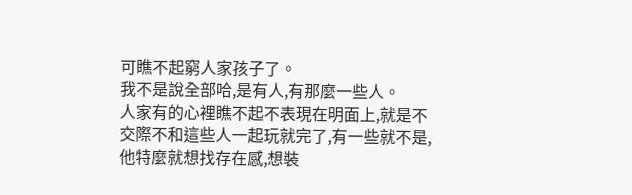可瞧不起窮人家孩子了。
我不是說全部哈,是有人,有那麼一些人。
人家有的心裡瞧不起不表現在明面上,就是不交際不和這些人一起玩就完了,有一些就不是,他特麼就想找存在感,想裝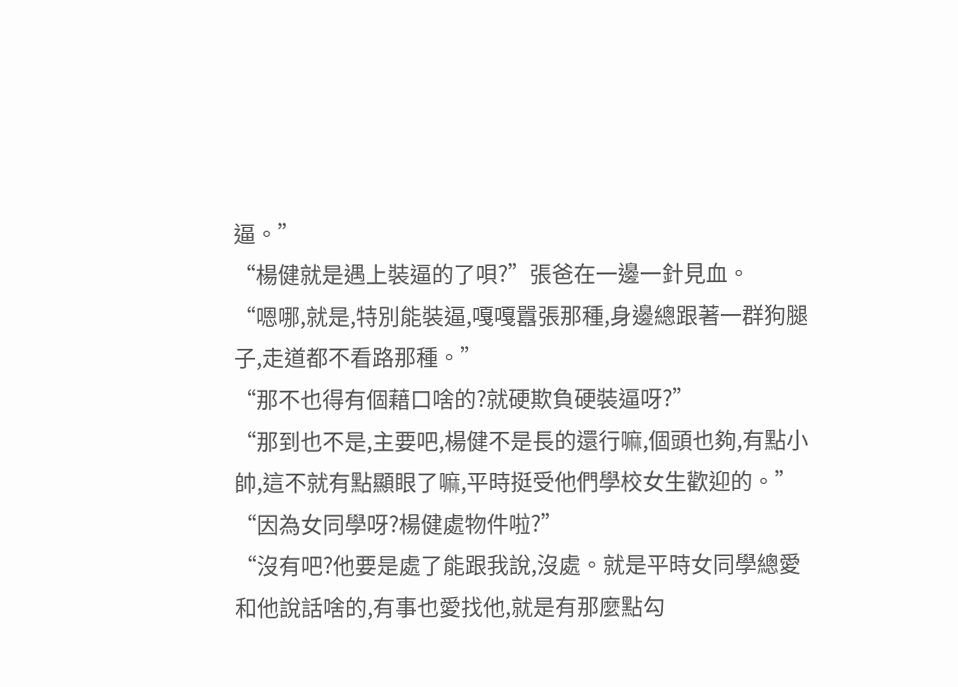逼。”
“楊健就是遇上裝逼的了唄?”張爸在一邊一針見血。
“嗯哪,就是,特別能裝逼,嘎嘎囂張那種,身邊總跟著一群狗腿子,走道都不看路那種。”
“那不也得有個藉口啥的?就硬欺負硬裝逼呀?”
“那到也不是,主要吧,楊健不是長的還行嘛,個頭也夠,有點小帥,這不就有點顯眼了嘛,平時挺受他們學校女生歡迎的。”
“因為女同學呀?楊健處物件啦?”
“沒有吧?他要是處了能跟我說,沒處。就是平時女同學總愛和他說話啥的,有事也愛找他,就是有那麼點勾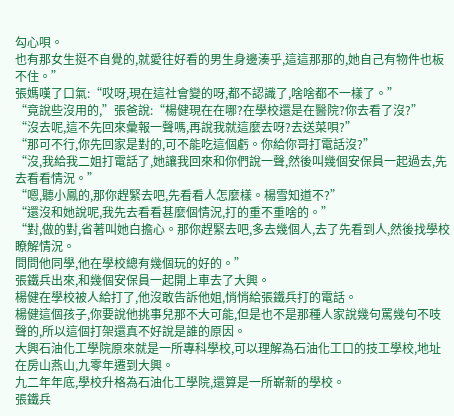勾心唄。
也有那女生挺不自覺的,就愛往好看的男生身邊湊乎,這這那那的,她自己有物件也板不住。”
張媽嘆了口氣:“哎呀,現在這社會變的呀,都不認識了,啥啥都不一樣了。”
“竟說些沒用的,”張爸說:“楊健現在在哪?在學校還是在醫院?你去看了沒?”
“沒去呢,這不先回來彙報一聲嗎,再說我就這麼去呀?去送菜唄?”
“那可不行,你先回家是對的,可不能吃這個虧。你給你哥打電話沒?”
“沒,我給我二姐打電話了,她讓我回來和你們說一聲,然後叫幾個安保員一起過去,先去看看情況。”
“嗯,聽小鳳的,那你趕緊去吧,先看看人怎麼樣。楊雪知道不?”
“還沒和她說呢,我先去看看甚麼個情況,打的重不重啥的。”
“對,做的對,省著叫她白擔心。那你趕緊去吧,多去幾個人,去了先看到人,然後找學校瞭解情況。
問問他同學,他在學校總有幾個玩的好的。”
張鐵兵出來,和幾個安保員一起開上車去了大興。
楊健在學校被人給打了,他沒敢告訴他姐,悄悄給張鐵兵打的電話。
楊健這個孩子,你要說他挑事兒那不大可能,但是也不是那種人家說幾句罵幾句不吱聲的,所以這個打架還真不好說是誰的原因。
大興石油化工學院原來就是一所專科學校,可以理解為石油化工口的技工學校,地址在房山燕山,九零年遷到大興。
九二年年底,學校升格為石油化工學院,還算是一所嶄新的學校。
張鐵兵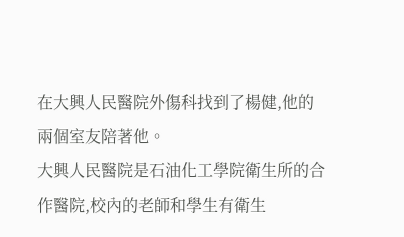在大興人民醫院外傷科找到了楊健,他的兩個室友陪著他。
大興人民醫院是石油化工學院衛生所的合作醫院,校內的老師和學生有衛生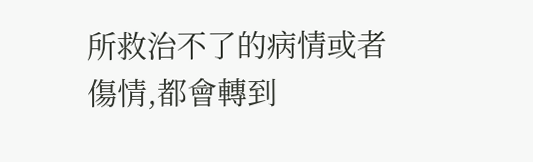所救治不了的病情或者傷情,都會轉到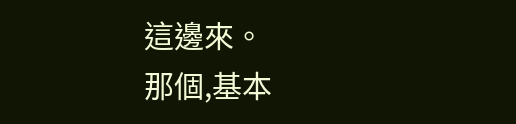這邊來。
那個,基本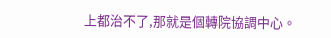上都治不了,那就是個轉院協調中心。